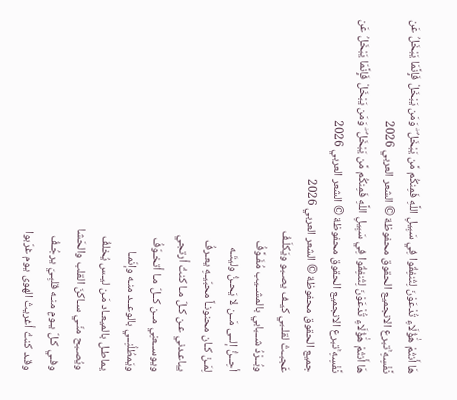هَا أَنتُمْ هَٰؤُلَاءِ تُدْعَوْنَ لِتُنفِقُوا فِي سَبِيلِ اللَّهِ فَمِنكُم مَّن يَبْخَلُ ۖ وَمَن يَبْخَلْ فَإِنَّمَا يَبْخَلُ عَن نَّفْسِهِ ۚتبرع الانجميع الحقوق محفوظة © الشعر العربي 2026
هَا أَنتُمْ هَٰؤُلَاءِ تُدْعَوْنَ لِتُنفِقُوا فِي سَبِيلِ اللَّهِ فَمِنكُم مَّن يَبْخَلُ ۖ وَمَن يَبْخَلْ فَإِنَّمَا يَبْخَلُ عَن نَّفْسِهِ ۚتبرع الانجميع الحقوق محفوظة © الشعر العربي 2026
جميع الحقوق محفوظة © الشعر العربي 2026
عَجبـتُ لقلـبي كيـف يصـبو ويَكلَـفُ
وبُــرْدُ شــبابي بالمشــيب مُفَـوَّفُ
أحِــنُّ إلــى مَــن لا يَحـنُّ وليتَـه
لِمَـنْ كـان محنونـاً محبّيـهِ يعـرفُ
يباعـدني عـن كـلّ مـا كنتُ أرتجي
ويوســعنِي مــن كــلّ مـا أتخـوّفُ
ويَمطُلُنِــي بالوعــد منـه وإنّمـا
يماطـل بالميعـاد مَـن ليـس يُخلفُ
ويُصـبح منّـي سـاكنَ القلب والحَشا
وفـي كـلّ يـومٍ منـه قلبِـيَ يرجُـفُ
وقـد كنتُ أغريتُ الهوى يوم غرّبوا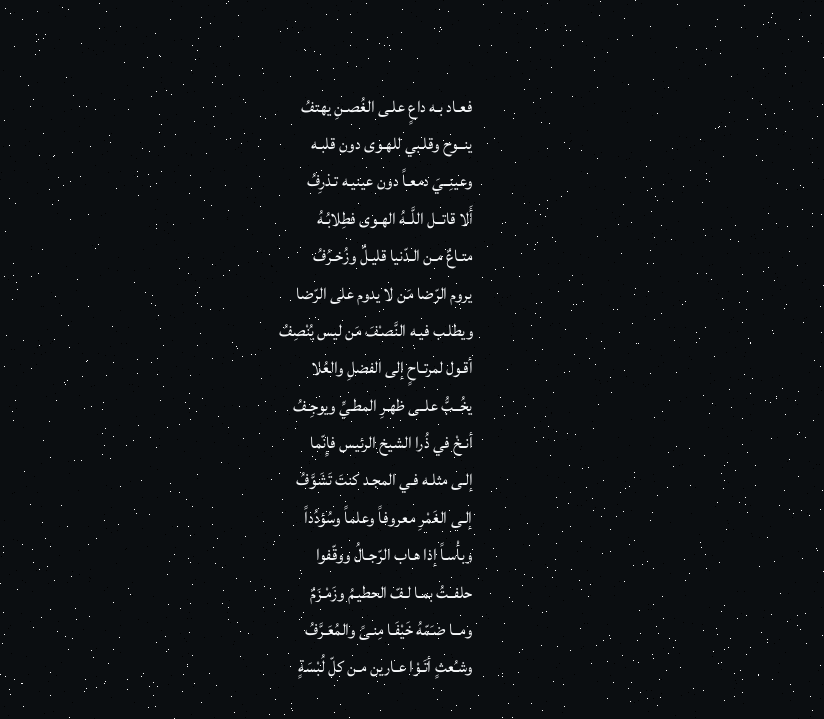فعـاد بـه داعٍ علـى الغُصـنِ يهتفُ
ينــوح وقلـبي للهـوى دون قلبـه
وعينِــيَ دمعـاً دون عينيـه تـذرِفُ
أَلا قاتــل اللَّــهُ الهـوى فطِلابُـهُ
متـاعٌ مـن الـدّنيا قليـلٌ وزُخـرُفُ
يروم الرّضا مَن لا يدوم على الرّضا
ويطلـب فيـه النَّصـْفَ مَن ليس يُنْصِفُ
أقـول لمرتـاحٍ إلى الفضلِ والعُلا
يخُــبُّ علــى ظهـرِ المطـيِّ ويوجِـفُ
أنـخْ في ذُرا الشيخ الرئيس فإِنّما
إلـى مثلـه فـي المجـد كنتَ تَشَوَّفُ
إلـى الغَمْرِ معروفاً وعلماً وسُؤدُداً
وبأْسـاً إذا هـاب الرّجـالُ ووقّفوا
حلفــتُ بمـا لـفّ الحطيـمُ وزَمْـزَمٌ
ومــا ضـَمّهُ خَيْفَـا مِنـىً والمُعَـرَّفُ
وشـُعثٍ أتَـوْا عـارين مـن كلّ لُبْسَةٍ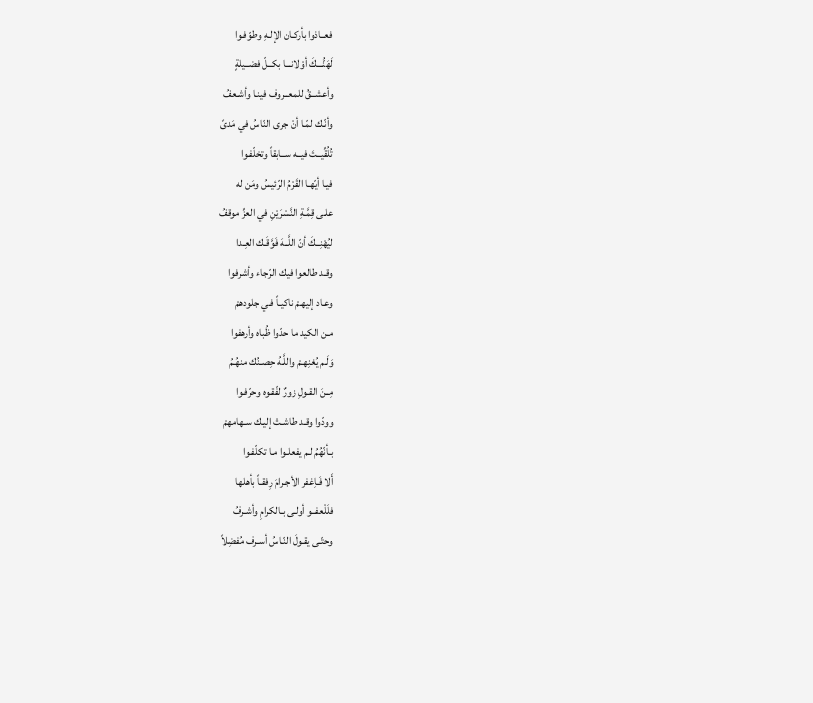فعــاذوا بأركـان الإلـهِ وطوّفـوا
لَهَنُّـــكَ أوْلانـــا بكــلّ فضــيلةٍ
وأعشــقُ للمعــروف فينـا وأشـعفُ
وأنّـك لمّـا أنْ جرى النّاسُ في مَدىً
تُلُقِّيــتَ فيــه ســابقاً وتخلّفـوا
فيـا أيّهـا القَرْمُ الرّئيسُ ومَن له
علـى قِمَّـةِ النَّسْرَيْنِ في العزِّ موقفُ
ليُهْنِــكَ أنّ اللَّــهَ فَوَّقَـك العِـدا
وقـد طالعوا فيك الرّجاء وأشرفوا
وعـاد إليهـمْ ناكيـاً فـي جلودهمْ
مـن الكيد ما حدّوا ظُباه وأرهفوا
وَلَـم يُغنِهـمْ واللَّـهُ حِصـنُك منهُـمُ
مِــنَ القـولِ زورٌ لفّقـوه وحرّفـوا
وودّوا وقـد طاشـتْ إليـك سـهامهمْ
بـأنّهُمُ لـم يفعلـوا مـا تكلّفـوا
أَلا فَـاِغفر الأجـرامَ رِفقـاً بأهلها
فلَلْعفــو أولـى بـالكرامِ وأشـرفُ
وحتّـى يقـولَ النّـاسُ أسـرف مُفضِلاً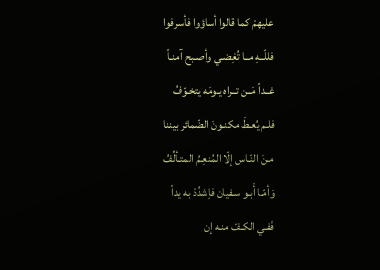عليهمْ كما قالوا أساؤوا فأسرفوا
فللّــهِ مــا تُغِضـي وأصـبح آمنـاً
غــداً مَــن تــراه يـومَه يتخـوّفُ
فلـم يُعـطَ مكنـونَ الضّمائر بيننا
مـنَ النّـاس إلّا المُنعِـمُ المتـألِّفُ
وَأمّـا أَبـو سـفيان فاِشدُدْ به يداً
فَفـي الكـفّ منـه إن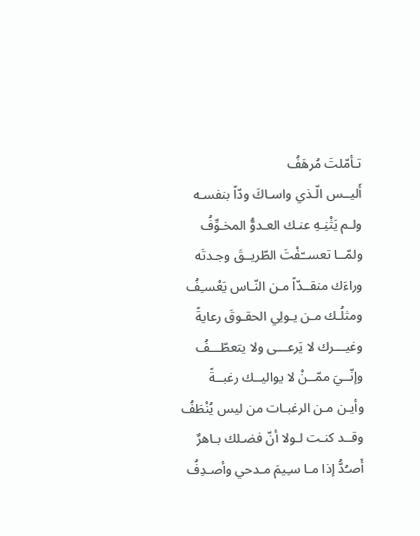تـأمّلتَ مُرهَفُ
أَليــس الّـذي واسـاكَ ودّاً بنفسـه
ولـم يَثْنِـهِ عنـك العـدوُّ المخـوِّفُ
ولمّــا تعســّفْتَ الطّريــقَ وجـدتَه
وراءَك منقــدّاً مـن النّـاس يَعْسـِفُ
ومثلُـك مـن يـولِي الحقـوقَ رعايةً
وغيـــرك لا يَرعـــى ولا يتعطّـــفُ
وإنّــيَ ممّــنْ لا يواليــك رغبــةً
وأيـن مـن الرغبـات من ليس يُنْطَفُ
وقــد كنـت لـولا أنّ فضـلك بـاهرٌ
أَصـُدُّ إذا مـا سـِيمَ مـدحي وأصـدِفُ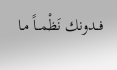فــدونك نَظْمــاً مـا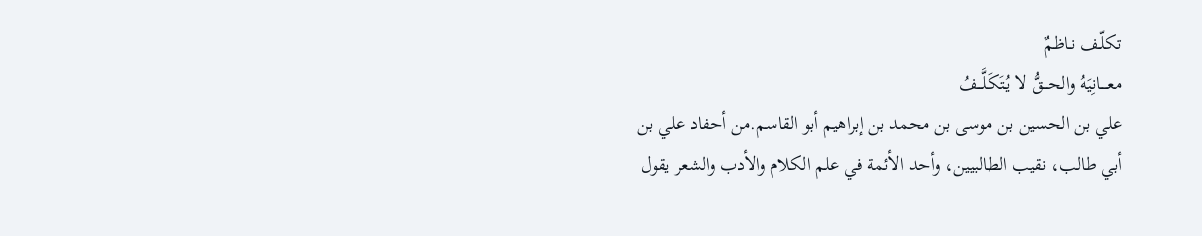تكلّـف نـاظمٌ
معــــانِيَهُ والحـــقُّ لا يُتَكَلَّـــفُ
علي بن الحسين بن موسى بن محمد بن إبراهيم أبو القاسم.من أحفاد علي بن أبي طالب، نقيب الطالبيين، وأحد الأئمة في علم الكلام والأدب والشعر يقول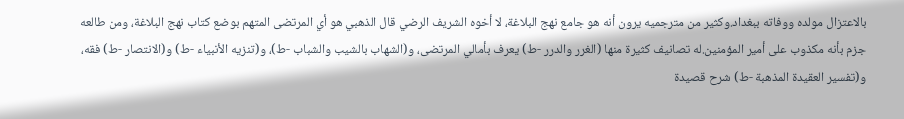بالاعتزال مولده ووفاته ببغداد.وكثير من مترجميه يرون أنه هو جامع نهج البلاغة، لا أخوه الشريف الرضي قال الذهبي هو أي المرتضى المتهم بوضع كتاب نهج البلاغة، ومن طالعه جزم بأنه مكذوب على أمير المؤمنين.له تصانيف كثيرة منها (الغرر والدرر -ط) يعرف بأمالي المرتضى، و(الشهاب بالشيب والشباب -ط)، و(تنزيه الأنبياء -ط) و(الانتصار -ط) فقه، و(تفسير العقيدة المذهبة -ط) شرح قصيدة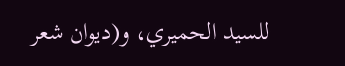للسيد الحميري، و(ديوان شعر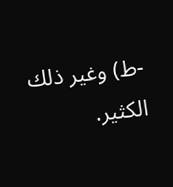-ط) وغير ذلك الكثير.